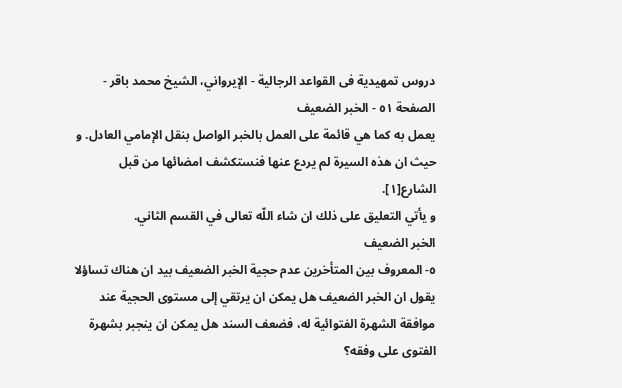دروس تمهيدية فى القواعد الرجالية - الإيرواني، الشيخ محمد باقر - الصفحة ٥١ - الخبر الضعيف
يعمل به كما هي قائمة على العمل بالخبر الواصل بنقل الإمامي العادل. و حيث ان هذه السيرة لم يردع عنها فنستكشف امضائها من قبل الشارع[١].
و يأتي التعليق على ذلك ان شاء اللّه تعالى في القسم الثاني.
الخبر الضعيف
٥- المعروف بين المتأخرين عدم حجية الخبر الضعيف بيد ان هناك تساؤلا يقول ان الخبر الضعيف هل يمكن ان يرتقي إلى مستوى الحجية عند موافقة الشهرة الفتوائية له، فضعف السند هل يمكن ان ينجبر بشهرة الفتوى على وفقه؟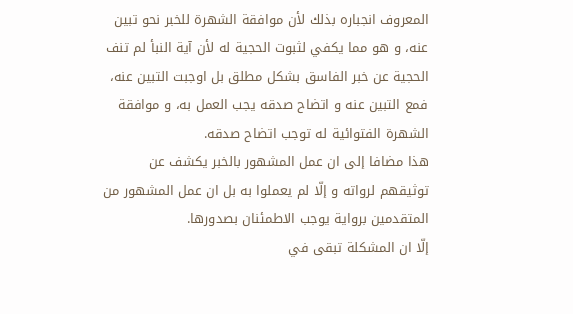المعروف انجباره بذلك لأن موافقة الشهرة للخبر نحو تبين عنه، و هو مما يكفي لثبوت الحجية له لأن آية النبأ لم تنف الحجية عن خبر الفاسق بشكل مطلق بل اوجبت التبين عنه، فمع التبين عنه و اتضاح صدقه يجب العمل به، و موافقة الشهرة الفتوائية له توجب اتضاح صدقه.
هذا مضافا إلى ان عمل المشهور بالخبر يكشف عن توثيقهم لرواته و إلّا لم يعملوا به بل ان عمل المشهور من المتقدمين برواية يوجب الاطمئنان بصدورها.
إلّا ان المشكلة تبقى في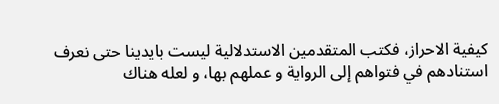كيفية الاحراز، فكتب المتقدمين الاستدلالية ليست بايدينا حتى نعرف استنادهم في فتواهم إلى الرواية و عملهم بها، و لعله هناك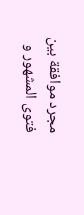مجرد موافقة بين فتوى المشهور و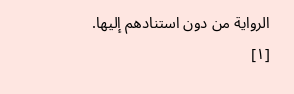الرواية من دون استنادهم إليها.
[١]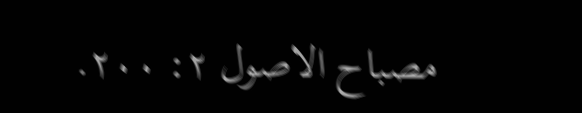مصباح الاصول ٢: ٢٠٠.